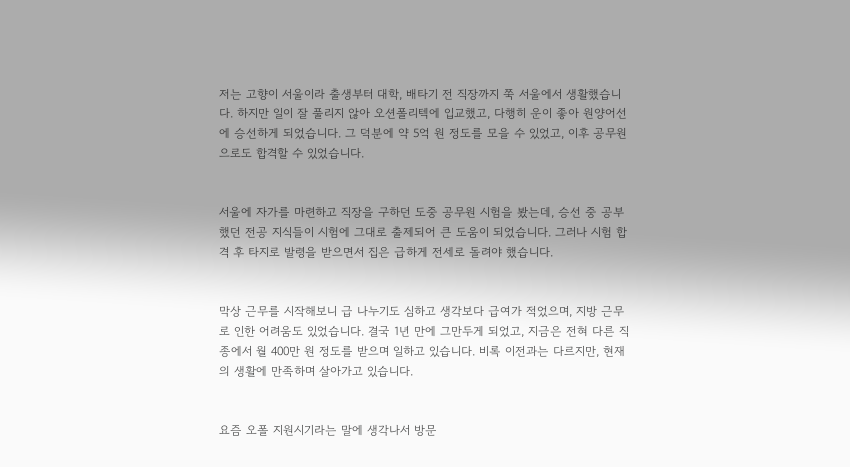저는 고향이 서울이라 출생부터 대학, 배타기 전 직장까지 쭉 서울에서 생활했습니다. 하지만 일이 잘 풀리지 않아 오션폴리텍에 입교했고, 다행히 운이 좋아 원양어선에 승선하게 되었습니다. 그 덕분에 약 5억 원 정도를 모을 수 있었고, 이후 공무원으로도 합격할 수 있었습니다.


서울에 자가를 마련하고 직장을 구하던 도중 공무원 시험을 봤는데, 승선 중 공부했던 전공 지식들이 시험에 그대로 출제되어 큰 도움이 되었습니다. 그러나 시험 합격 후 타지로 발령을 받으면서 집은 급하게 전세로 돌려야 했습니다.


막상 근무를 시작해보니 급 나누기도 심하고 생각보다 급여가 적었으며, 지방 근무로 인한 어려움도 있었습니다. 결국 1년 만에 그만두게 되었고, 지금은 전혀 다른 직종에서 월 400만 원 정도를 받으며 일하고 있습니다. 비록 이전과는 다르지만, 현재의 생활에 만족하며 살아가고 있습니다.


요즘 오폴 지원시기라는 말에 생각나서 방문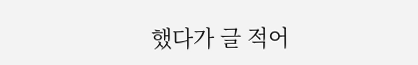했다가 글 적어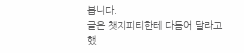봅니다.
글은 챗지피티한테 다듬어 달라고 했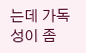는데 가독성이 좀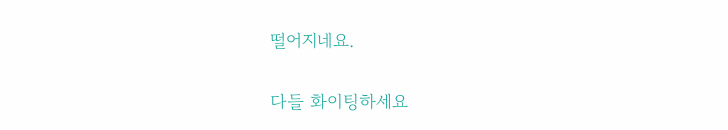떨어지네요.

다들 화이팅하세요